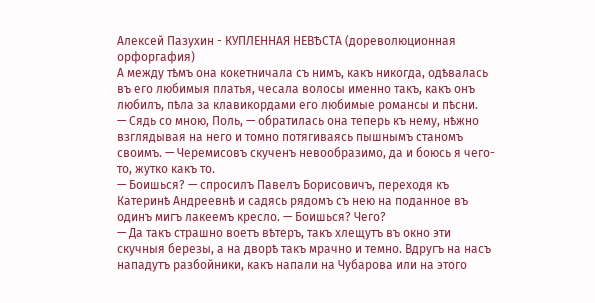Алексей Пазухин - КУПЛЕННАЯ НЕВѢСТА (дореволюционная орфоргафия)
А между тѣмъ она кокетничала съ нимъ, какъ никогда, одѣвалась въ его любимыя платья, чесала волосы именно такъ, какъ онъ любилъ, пѣла за клавикордами его любимые романсы и пѣсни.
— Сядь со мною, Поль, — обратилась она теперь къ нему, нѣжно взглядывая на него и томно потягиваясь пышнымъ станомъ своимъ. — Черемисовъ скученъ невообразимо, да и боюсь я чего-то, жутко какъ то.
— Боишься? — спросилъ Павелъ Борисовичъ, переходя къ Катеринѣ Андреевнѣ и садясь рядомъ съ нею на поданное въ одинъ мигъ лакеемъ кресло. — Боишься? Чего?
— Да такъ страшно воетъ вѣтеръ, такъ хлещутъ въ окно эти скучныя березы, а на дворѣ такъ мрачно и темно. Вдругъ на насъ нападутъ разбойники, какъ напали на Чубарова или на этого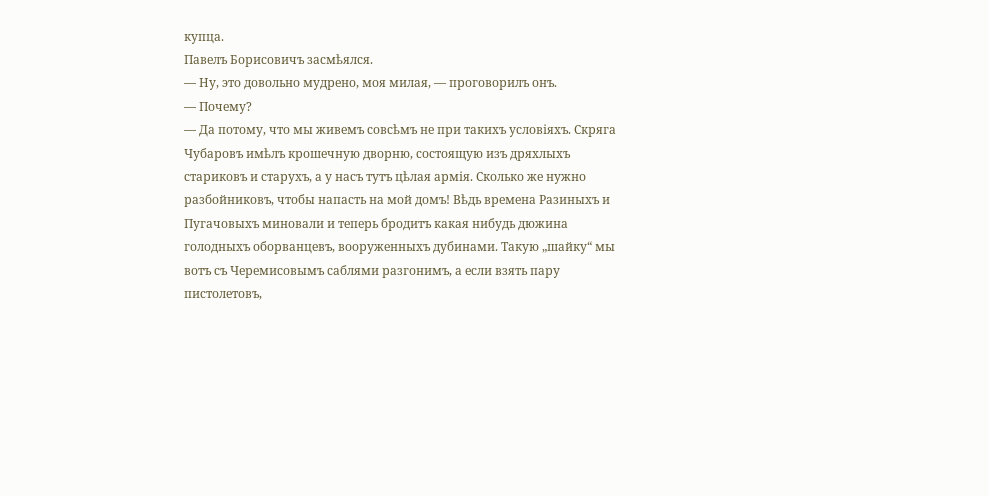купца.
Павелъ Борисовичъ засмѣялся.
— Ну, это довольно мудрено, моя милая, — проговорилъ онъ.
— Почему?
— Да потому, что мы живемъ совсѣмъ не при такихъ условіяхъ. Скряга Чубаровъ имѣлъ крошечную дворню, состоящую изъ дряхлыхъ стариковъ и старухъ, а у насъ тутъ цѣлая армія. Сколько же нужно разбойниковъ, чтобы напасть на мой домъ! Вѣдь времена Разиныхъ и Пугачовыхъ миновали и теперь бродитъ какая нибудь дюжина голодныхъ оборванцевъ, вооруженныхъ дубинами. Такую „шайку“ мы вотъ съ Черемисовымъ саблями разгонимъ, а если взять пару пистолетовъ,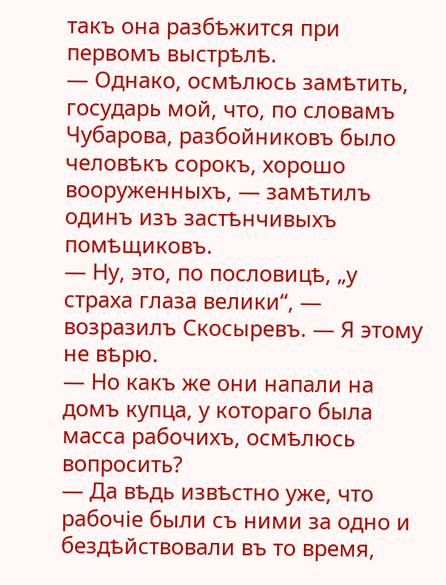такъ она разбѣжится при первомъ выстрѣлѣ.
— Однако, осмѣлюсь замѣтить, государь мой, что, по словамъ Чубарова, разбойниковъ было человѣкъ сорокъ, хорошо вооруженныхъ, — замѣтилъ одинъ изъ застѣнчивыхъ помѣщиковъ.
— Ну, это, по пословицѣ, „у страха глаза велики“, — возразилъ Скосыревъ. — Я этому не вѣрю.
— Но какъ же они напали на домъ купца, у котораго была масса рабочихъ, осмѣлюсь вопросить?
— Да вѣдь извѣстно уже, что рабочіе были съ ними за одно и бездѣйствовали въ то время,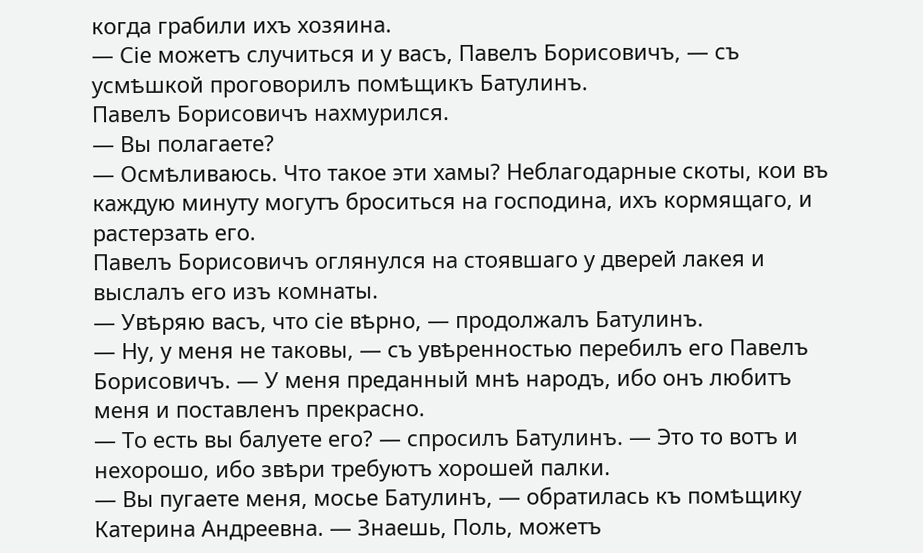когда грабили ихъ хозяина.
— Сіе можетъ случиться и у васъ, Павелъ Борисовичъ, — съ усмѣшкой проговорилъ помѣщикъ Батулинъ.
Павелъ Борисовичъ нахмурился.
— Вы полагаете?
— Осмѣливаюсь. Что такое эти хамы? Неблагодарные скоты, кои въ каждую минуту могутъ броситься на господина, ихъ кормящаго, и растерзать его.
Павелъ Борисовичъ оглянулся на стоявшаго у дверей лакея и выслалъ его изъ комнаты.
— Увѣряю васъ, что сіе вѣрно, — продолжалъ Батулинъ.
— Ну, у меня не таковы, — съ увѣренностью перебилъ его Павелъ Борисовичъ. — У меня преданный мнѣ народъ, ибо онъ любитъ меня и поставленъ прекрасно.
— То есть вы балуете его? — спросилъ Батулинъ. — Это то вотъ и нехорошо, ибо звѣри требуютъ хорошей палки.
— Вы пугаете меня, мосье Батулинъ, — обратилась къ помѣщику Катерина Андреевна. — Знаешь, Поль, можетъ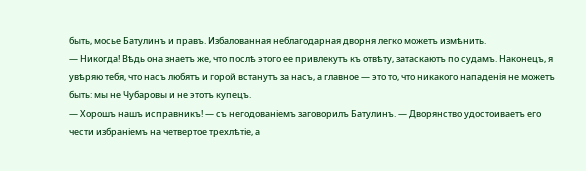быть, мосье Батулинъ и правъ. Избалованная неблагодарная дворня легко можетъ измѣнить.
— Никогда! Вѣдь она знаетъ же, что послѣ этого ее привлекутъ къ отвѣту, затаскаютъ по судамъ. Наконецъ, я увѣряю тебя, что насъ любятъ и горой встанутъ за насъ, а главное — это то, что никакого нападенія не можетъ быть: мы не Чубаровы и не этотъ купецъ.
— Хорошъ нашъ исправникъ! — съ негодованіемъ заговорилъ Батулинъ. — Дворянство удостоиваетъ его чести избраніемъ на четвертое трехлѣтіе, а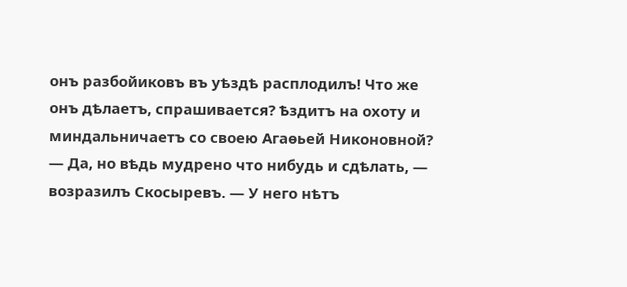онъ разбойиковъ въ уѣздѣ расплодилъ! Что же онъ дѣлаетъ, спрашивается? Ѣздитъ на охоту и миндальничаетъ со своею Агаѳьей Никоновной?
— Да, но вѣдь мудрено что нибудь и сдѣлать, — возразилъ Скосыревъ. — У него нѣтъ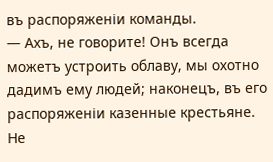въ распоряженіи команды.
— Ахъ, не говорите! Онъ всегда можетъ устроить облаву, мы охотно дадимъ ему людей; наконецъ, въ его распоряженіи казенные крестьяне. Не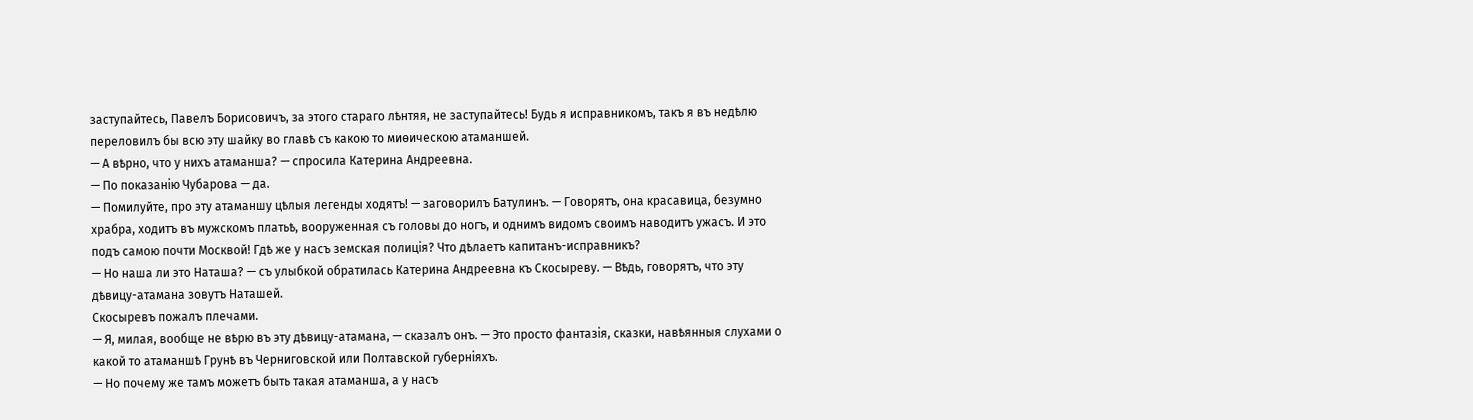заступайтесь, Павелъ Борисовичъ, за этого стараго лѣнтяя, не заступайтесь! Будь я исправникомъ, такъ я въ недѣлю переловилъ бы всю эту шайку во главѣ съ какою то миѳическою атаманшей.
— А вѣрно, что у нихъ атаманша? — спросила Катерина Андреевна.
— По показанію Чубарова — да.
— Помилуйте, про эту атаманшу цѣлыя легенды ходятъ! — заговорилъ Батулинъ. — Говорятъ, она красавица, безумно храбра, ходитъ въ мужскомъ платьѣ, вооруженная съ головы до ногъ, и однимъ видомъ своимъ наводитъ ужасъ. И это подъ самою почти Москвой! Гдѣ же у насъ земская полиція? Что дѣлаетъ капитанъ-исправникъ?
— Но наша ли это Наташа? — съ улыбкой обратилась Катерина Андреевна къ Скосыреву. — Вѣдь, говорятъ, что эту дѣвицу-атамана зовутъ Наташей.
Скосыревъ пожалъ плечами.
— Я, милая, вообще не вѣрю въ эту дѣвицу-атамана, — сказалъ онъ. — Это просто фантазія, сказки, навѣянныя слухами о какой то атаманшѣ Грунѣ въ Черниговской или Полтавской губерніяхъ.
— Но почему же тамъ можетъ быть такая атаманша, а у насъ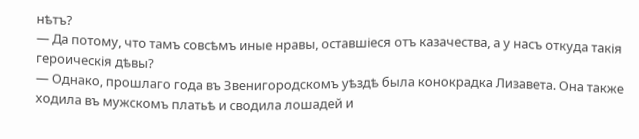нѣтъ?
— Да потому, что тамъ совсѣмъ иные нравы, оставшіеся отъ казачества, а у насъ откуда такія героическія дѣвы?
— Однако, прошлаго года въ Звенигородскомъ уѣздѣ была конокрадка Лизавета. Она также ходила въ мужскомъ платьѣ и сводила лошадей и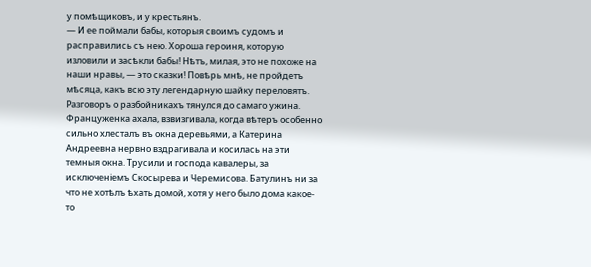у помѣщиковъ, и у крестьянъ.
— И ее поймали бабы, которыя своимъ судомъ и расправились съ нею. Хороша героиня, которую изловили и засѣкли бабы! Нѣтъ, милая, это не похоже на наши нравы, — это сказки! Повѣрь мнѣ, не пройдетъ мѣсяца, какъ всю эту легендарную шайку переловятъ.
Разговоръ о разбойникахъ тянулся до самаго ужина. Француженка ахала, взвизгивала, когда вѣтеръ особенно сильно хлесталъ въ окна деревьями, а Катерина Андреевна нервно вздрагивала и косилась на эти темныя окна. Трусили и господа кавалеры, за исключеніемъ Скосырева и Черемисова. Батулинъ ни за что не хотѣлъ ѣхать домой, хотя у него было дома какое-то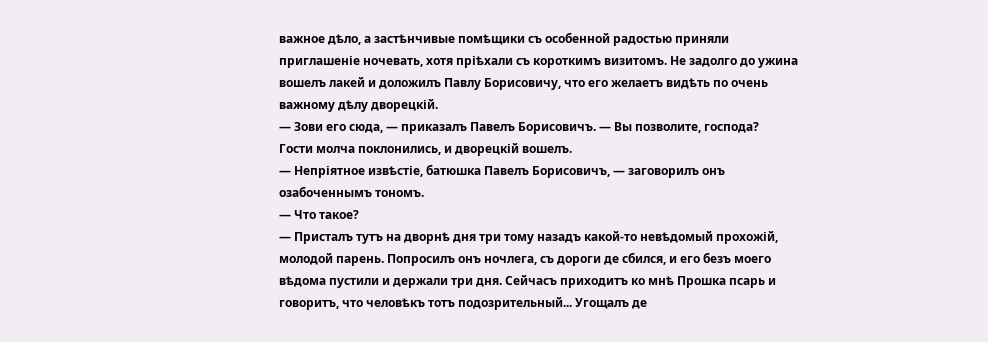важное дѣло, а застѣнчивые помѣщики съ особенной радостью приняли приглашеніе ночевать, хотя пріѣхали съ короткимъ визитомъ. Не задолго до ужина вошелъ лакей и доложилъ Павлу Борисовичу, что его желаетъ видѣть по очень важному дѣлу дворецкій.
— Зови его сюда, — приказалъ Павелъ Борисовичъ. — Вы позволите, господа?
Гости молча поклонились, и дворецкій вошелъ.
— Непріятное извѣстіе, батюшка Павелъ Борисовичъ, — заговорилъ онъ озабоченнымъ тономъ.
— Что такое?
— Присталъ тутъ на дворнѣ дня три тому назадъ какой-то невѣдомый прохожій, молодой парень. Попросилъ онъ ночлега, съ дороги де сбился, и его безъ моего вѣдома пустили и держали три дня. Сейчасъ приходитъ ко мнѣ Прошка псарь и говоритъ, что человѣкъ тотъ подозрительный... Угощалъ де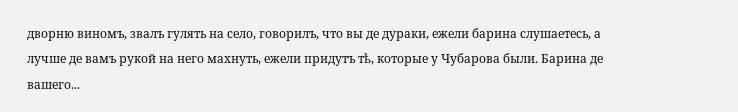дворню виномъ, звалъ гулять на село, говорилъ, что вы де дураки, ежели барина слушаетесь, а лучше де вамъ рукой на него махнуть, ежели придутъ тѣ, которые у Чубарова были. Барина де вашего...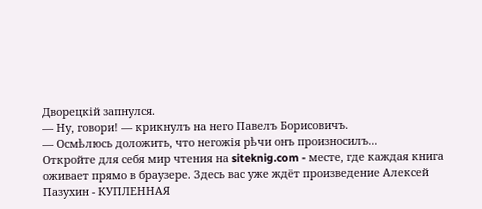Дворецкій запнулся.
— Ну, говори! — крикнулъ на него Павелъ Борисовичъ.
— Осмѣлюсь доложить, что негожія рѣчи онъ произносилъ...
Откройте для себя мир чтения на siteknig.com - месте, где каждая книга оживает прямо в браузере. Здесь вас уже ждёт произведение Алексей Пазухин - КУПЛЕННАЯ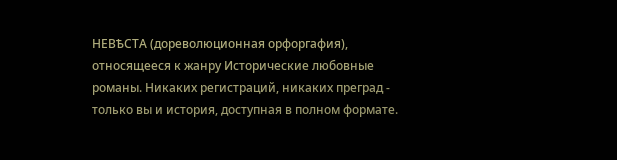НЕВѢСТА (дореволюционная орфоргафия), относящееся к жанру Исторические любовные романы. Никаких регистраций, никаких преград - только вы и история, доступная в полном формате.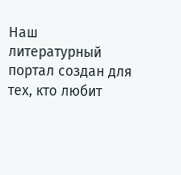Наш литературный портал создан для тех, кто любит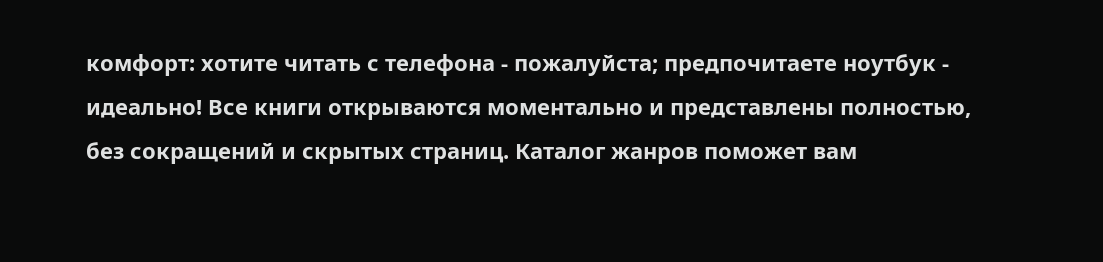комфорт: хотите читать с телефона - пожалуйста; предпочитаете ноутбук - идеально! Все книги открываются моментально и представлены полностью, без сокращений и скрытых страниц. Каталог жанров поможет вам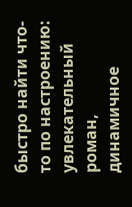быстро найти что-то по настроению: увлекательный роман, динамичное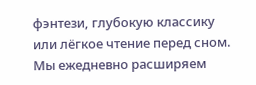фэнтези, глубокую классику или лёгкое чтение перед сном. Мы ежедневно расширяем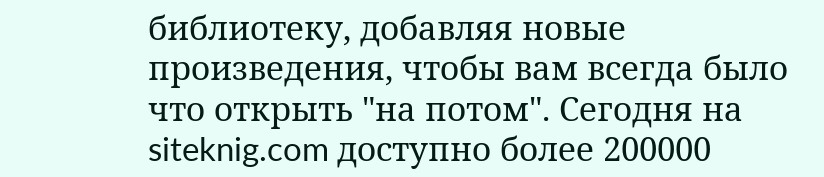библиотеку, добавляя новые произведения, чтобы вам всегда было что открыть "на потом". Сегодня на siteknig.com доступно более 200000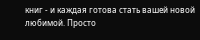книг - и каждая готова стать вашей новой любимой. Просто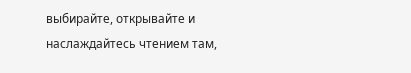выбирайте, открывайте и наслаждайтесь чтением там,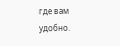где вам удобно.